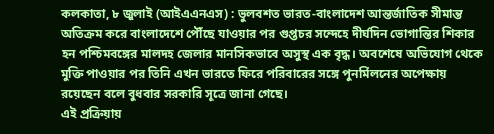কলকাতা, ৮ জুলাই (আইএএনএস) : ভুলবশত ভারত-বাংলাদেশ আন্তর্জাতিক সীমান্ত অতিক্রম করে বাংলাদেশে পৌঁছে যাওয়ার পর গুপ্তচর সন্দেহে দীর্ঘদিন ভোগান্তির শিকার হন পশ্চিমবঙ্গের মালদহ জেলার মানসিকভাবে অসুস্থ এক বৃদ্ধ। অবশেষে অভিযোগ থেকে মুক্তি পাওয়ার পর তিনি এখন ভারতে ফিরে পরিবারের সঙ্গে পুনর্মিলনের অপেক্ষায় রয়েছেন বলে বুধবার সরকারি সূত্রে জানা গেছে।
এই প্রক্রিয়ায়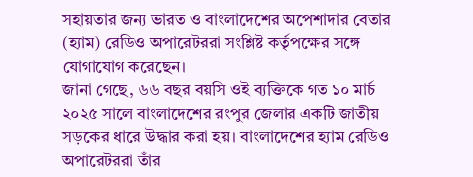সহায়তার জন্য ভারত ও বাংলাদেশের অপেশাদার বেতার (হ্যাম) রেডিও অপারেটররা সংশ্লিষ্ট কর্তৃপক্ষের সঙ্গে যোগাযোগ করেছেন।
জানা গেছে, ৬৬ বছর বয়সি ওই ব্যক্তিকে গত ১০ মার্চ ২০২৫ সালে বাংলাদেশের রংপুর জেলার একটি জাতীয় সড়কের ধারে উদ্ধার করা হয়। বাংলাদেশের হ্যাম রেডিও অপারেটররা তাঁর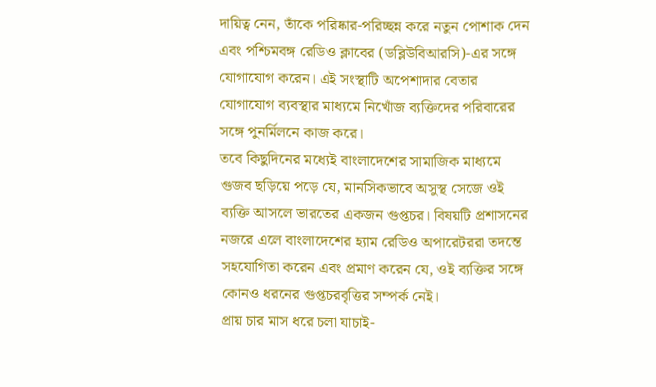দায়িত্ব নেন, তাঁকে পরিষ্কার-পরিচ্ছন্ন করে নতুন পোশাক দেন এবং পশ্চিমবঙ্গ রেডিও ক্লাবের (ডব্লিউবিআরসি)-এর সঙ্গে যোগাযোগ করেন। এই সংস্থাটি অপেশাদার বেতার যোগাযোগ ব্যবস্থার মাধ্যমে নিখোঁজ ব্যক্তিদের পরিবারের সঙ্গে পুনর্মিলনে কাজ করে।
তবে কিছুদিনের মধ্যেই বাংলাদেশের সামাজিক মাধ্যমে গুজব ছড়িয়ে পড়ে যে, মানসিকভাবে অসুস্থ সেজে ওই ব্যক্তি আসলে ভারতের একজন গুপ্তচর। বিষয়টি প্রশাসনের নজরে এলে বাংলাদেশের হ্যাম রেডিও অপারেটররা তদন্তে সহযোগিতা করেন এবং প্রমাণ করেন যে, ওই ব্যক্তির সঙ্গে কোনও ধরনের গুপ্তচরবৃত্তির সম্পর্ক নেই।
প্রায় চার মাস ধরে চলা যাচাই-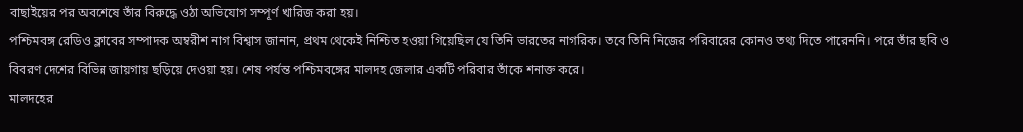বাছাইয়ের পর অবশেষে তাঁর বিরুদ্ধে ওঠা অভিযোগ সম্পূর্ণ খারিজ করা হয়।
পশ্চিমবঙ্গ রেডিও ক্লাবের সম্পাদক অম্বরীশ নাগ বিশ্বাস জানান, প্রথম থেকেই নিশ্চিত হওয়া গিয়েছিল যে তিনি ভারতের নাগরিক। তবে তিনি নিজের পরিবারের কোনও তথ্য দিতে পারেননি। পরে তাঁর ছবি ও বিবরণ দেশের বিভিন্ন জায়গায় ছড়িয়ে দেওয়া হয়। শেষ পর্যন্ত পশ্চিমবঙ্গের মালদহ জেলার একটি পরিবার তাঁকে শনাক্ত করে।
মালদহের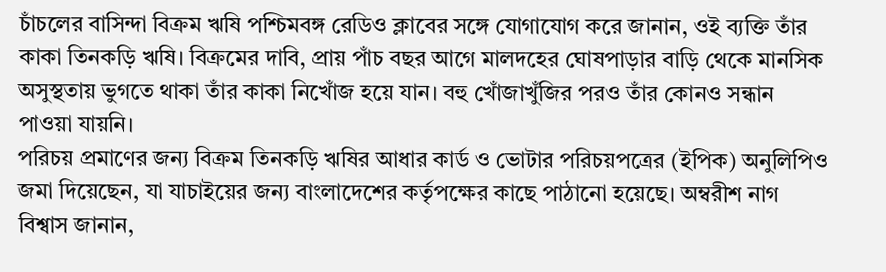চাঁচলের বাসিন্দা বিক্রম ঋষি পশ্চিমবঙ্গ রেডিও ক্লাবের সঙ্গে যোগাযোগ করে জানান, ওই ব্যক্তি তাঁর কাকা তিনকড়ি ঋষি। বিক্রমের দাবি, প্রায় পাঁচ বছর আগে মালদহের ঘোষপাড়ার বাড়ি থেকে মানসিক অসুস্থতায় ভুগতে থাকা তাঁর কাকা নিখোঁজ হয়ে যান। বহু খোঁজাখুঁজির পরও তাঁর কোনও সন্ধান পাওয়া যায়নি।
পরিচয় প্রমাণের জন্য বিক্রম তিনকড়ি ঋষির আধার কার্ড ও ভোটার পরিচয়পত্রের (ইপিক) অনুলিপিও জমা দিয়েছেন, যা যাচাইয়ের জন্য বাংলাদেশের কর্তৃপক্ষের কাছে পাঠানো হয়েছে। অম্বরীশ নাগ বিশ্বাস জানান,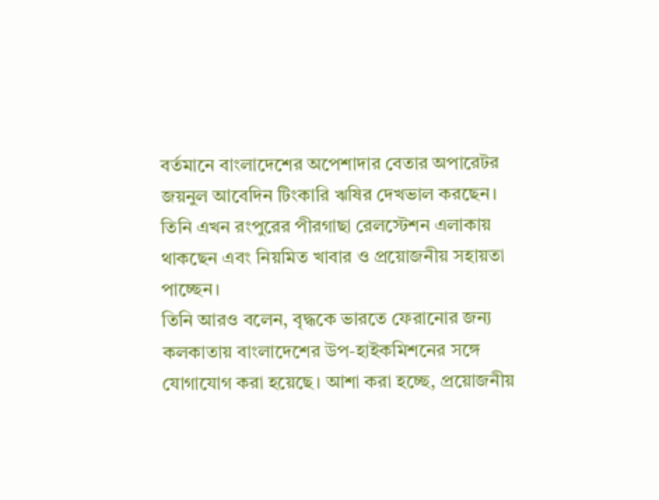বর্তমানে বাংলাদেশের অপেশাদার বেতার অপারেটর জয়নুল আবেদিন টিংকারি ঋষির দেখভাল করছেন। তিনি এখন রংপুরের পীরগাছা রেলস্টেশন এলাকায় থাকছেন এবং নিয়মিত খাবার ও প্রয়োজনীয় সহায়তা পাচ্ছেন।
তিনি আরও বলেন, বৃদ্ধকে ভারতে ফেরানোর জন্য কলকাতায় বাংলাদেশের উপ-হাইকমিশনের সঙ্গে যোগাযোগ করা হয়েছে। আশা করা হচ্ছে, প্রয়োজনীয়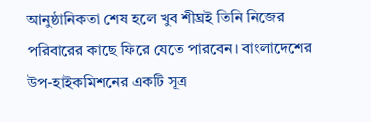আনুষ্ঠানিকতা শেষ হলে খুব শীঘ্রই তিনি নিজের পরিবারের কাছে ফিরে যেতে পারবেন। বাংলাদেশের উপ-হাইকমিশনের একটি সূত্র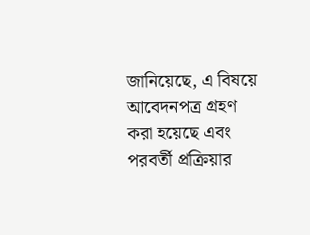জানিয়েছে, এ বিষয়ে আবেদনপত্র গ্রহণ করা হয়েছে এবং পরবর্তী প্রক্রিয়ার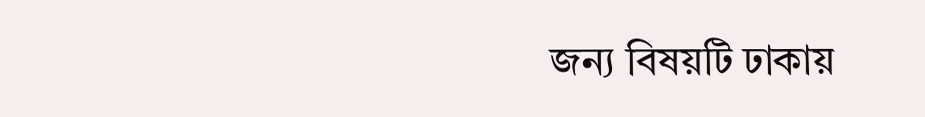জন্য বিষয়টি ঢাকায়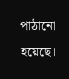পাঠানো হয়েছে।